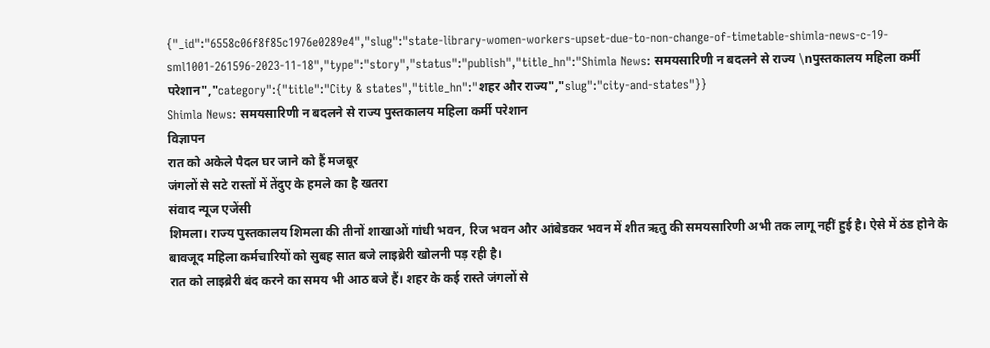{"_id":"6558c06f8f85c1976e0289e4","slug":"state-library-women-workers-upset-due-to-non-change-of-timetable-shimla-news-c-19-sml1001-261596-2023-11-18","type":"story","status":"publish","title_hn":"Shimla News: समयसारिणी न बदलने से राज्य \nपुस्तकालय महिला कर्मी परेशान","category":{"title":"City & states","title_hn":"शहर और राज्य","slug":"city-and-states"}}
Shimla News: समयसारिणी न बदलने से राज्य पुस्तकालय महिला कर्मी परेशान
विज्ञापन
रात को अकेले पैदल घर जाने को हैं मजबूर
जंगलों से सटे रास्तों में तेंदुए के हमले का है खतरा
संवाद न्यूज एजेंसी
शिमला। राज्य पुस्तकालय शिमला की तीनों शाखाओं गांधी भवन, रिज भवन और आंबेडकर भवन में शीत ऋतु की समयसारिणी अभी तक लागू नहीं हुई है। ऐसे में ठंड होने के बावजूद महिला कर्मचारियों को सुबह सात बजे लाइब्रेरी खोलनी पड़ रही है।
रात को लाइब्रेरी बंद करने का समय भी आठ बजे हैं। शहर के कई रास्ते जंगलों से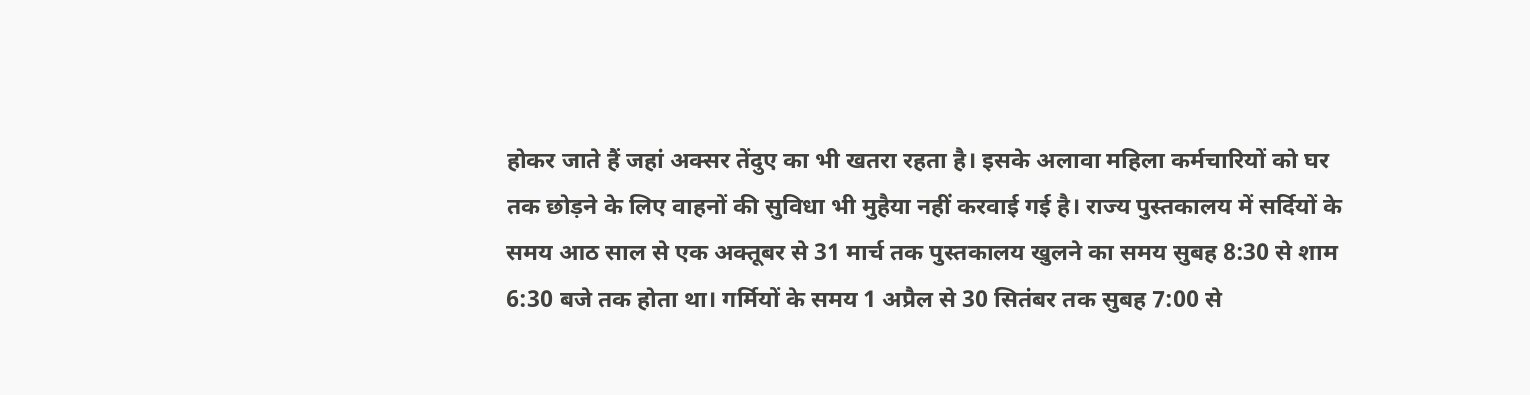होकर जाते हैं जहां अक्सर तेंदुए का भी खतरा रहता है। इसके अलावा महिला कर्मचारियों को घर तक छोड़ने के लिए वाहनों की सुविधा भी मुहैया नहीं करवाई गई है। राज्य पुस्तकालय में सर्दियों के समय आठ साल से एक अक्तूबर से 31 मार्च तक पुस्तकालय खुलने का समय सुबह 8:30 से शाम 6:30 बजे तक होता था। गर्मियों के समय 1 अप्रैल से 30 सितंबर तक सुबह 7:00 से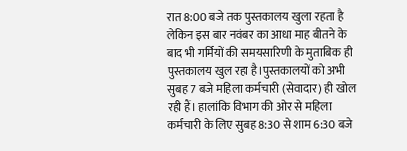रात 8:00 बजे तक पुस्तकालय खुला रहता है लेकिन इस बार नवंबर का आधा माह बीतने के बाद भी गर्मियों की समयसारिणी के मुताबिक ही पुस्तकालय खुल रहा है।पुस्तकालयों को अभी सुबह 7 बजे महिला कर्मचारी (सेवादार) ही खोल रही हैं। हालांकि विभाग की ओर से महिला कर्मचारी के लिए सुबह 8:30 से शाम 6:30 बजे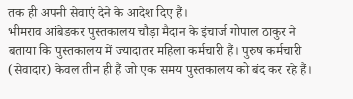तक ही अपनी सेवाएं देने के आदेश दिए हैं।
भीमराव आंबेडकर पुस्तकालय चौड़ा मैदान के इंचार्ज गोपाल ठाकुर ने बताया कि पुस्तकालय में ज्यादातर महिला कर्मचारी हैं। पुरुष कर्मचारी (सेवादार) केवल तीन ही हैं जो एक समय पुस्तकालय को बंद कर रहे हैं।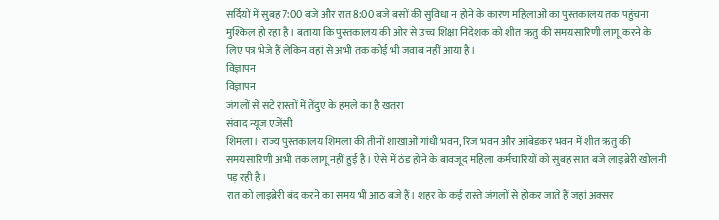सर्दियों में सुबह 7:00 बजे और रात 8:00 बजे बसों की सुविधा न होने के कारण महिलाओं का पुस्तकालय तक पहुंचना मुश्किल हो रहा है। बताया कि पुस्तकालय की ओर से उच्च शिक्षा निदेशक को शीत ऋतु की समयसारिणी लागू करने के लिए पत्र भेजे हैं लेकिन वहां से अभी तक कोई भी जवाब नहीं आया है।
विज्ञापन
विज्ञापन
जंगलों से सटे रास्तों में तेंदुए के हमले का है खतरा
संवाद न्यूज एजेंसी
शिमला। राज्य पुस्तकालय शिमला की तीनों शाखाओं गांधी भवन, रिज भवन और आंबेडकर भवन में शीत ऋतु की समयसारिणी अभी तक लागू नहीं हुई है। ऐसे में ठंड होने के बावजूद महिला कर्मचारियों को सुबह सात बजे लाइब्रेरी खोलनी पड़ रही है।
रात को लाइब्रेरी बंद करने का समय भी आठ बजे हैं। शहर के कई रास्ते जंगलों से होकर जाते हैं जहां अक्सर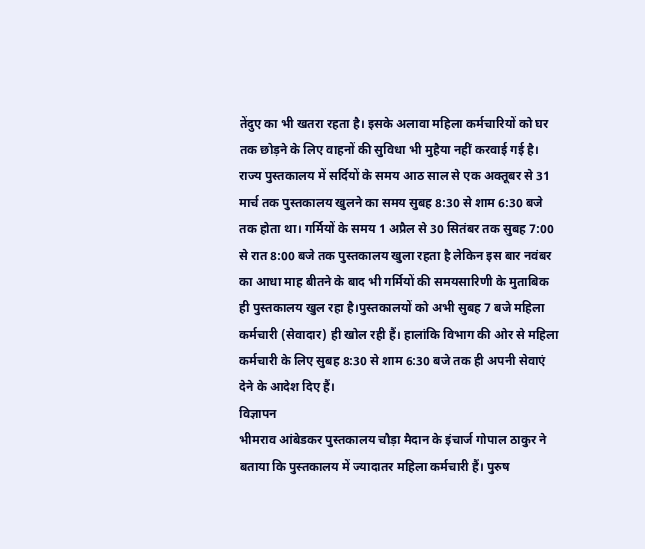तेंदुए का भी खतरा रहता है। इसके अलावा महिला कर्मचारियों को घर तक छोड़ने के लिए वाहनों की सुविधा भी मुहैया नहीं करवाई गई है। राज्य पुस्तकालय में सर्दियों के समय आठ साल से एक अक्तूबर से 31 मार्च तक पुस्तकालय खुलने का समय सुबह 8:30 से शाम 6:30 बजे तक होता था। गर्मियों के समय 1 अप्रैल से 30 सितंबर तक सुबह 7:00 से रात 8:00 बजे तक पुस्तकालय खुला रहता है लेकिन इस बार नवंबर का आधा माह बीतने के बाद भी गर्मियों की समयसारिणी के मुताबिक ही पुस्तकालय खुल रहा है।पुस्तकालयों को अभी सुबह 7 बजे महिला कर्मचारी (सेवादार) ही खोल रही हैं। हालांकि विभाग की ओर से महिला कर्मचारी के लिए सुबह 8:30 से शाम 6:30 बजे तक ही अपनी सेवाएं देने के आदेश दिए हैं।
विज्ञापन
भीमराव आंबेडकर पुस्तकालय चौड़ा मैदान के इंचार्ज गोपाल ठाकुर ने बताया कि पुस्तकालय में ज्यादातर महिला कर्मचारी हैं। पुरुष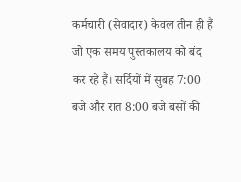कर्मचारी (सेवादार) केवल तीन ही हैं जो एक समय पुस्तकालय को बंद कर रहे हैं। सर्दियों में सुबह 7:00 बजे और रात 8:00 बजे बसों की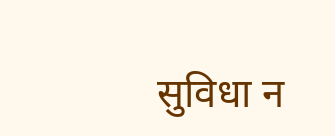सुविधा न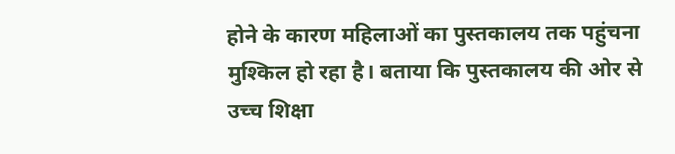होने के कारण महिलाओं का पुस्तकालय तक पहुंचना मुश्किल हो रहा है। बताया कि पुस्तकालय की ओर से उच्च शिक्षा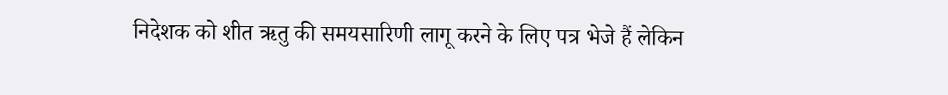निदेशक को शीत ऋतु की समयसारिणी लागू करने के लिए पत्र भेजे हैं लेकिन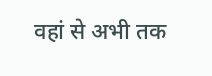वहां से अभी तक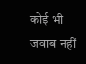कोई भी जवाब नहीं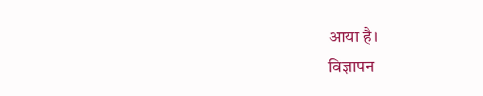आया है।
विज्ञापन